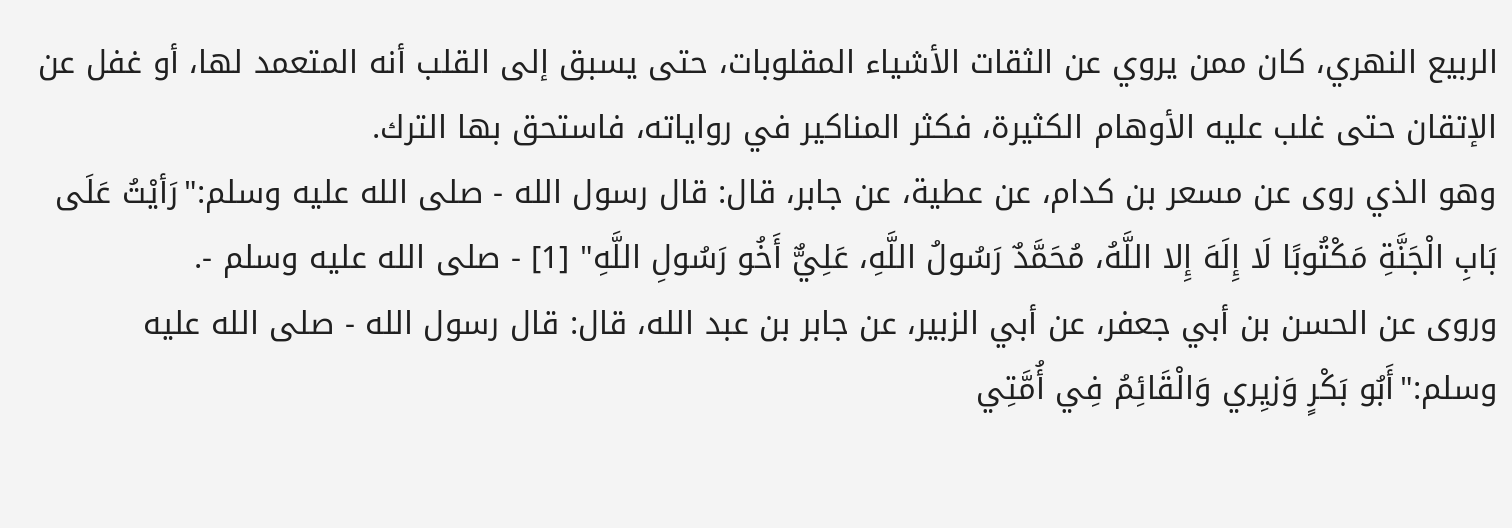الربيع النهري، كان ممن يروي عن الثقات الأشياء المقلوبات، حتى يسبق إلى القلب أنه المتعمد لها، أو غفل عن الإتقان حتى غلب عليه الأوهام الكثيرة، فكثر المناكير في رواياته، فاستحق بها الترك.
وهو الذي روى عن مسعر بن كدام، عن عطية، عن جابر، قال: قال رسول الله - صلى الله عليه وسلم:"رَأيْتُ عَلَى بَابِ الْجَنَّةِ مَكْتُوبًا لَا إِلَهَ إِلا اللَّهُ، مُحَمَّدٌ رَسُولُ اللَّهِ، عَلِيٌّ أَخُو رَسُولِ اللَّهِ" [1] - صلى الله عليه وسلم -.
وروى عن الحسن بن أبي جعفر، عن أبي الزبير، عن جابر بن عبد الله، قال: قال رسول الله - صلى الله عليه وسلم:"أَبُو بَكْرٍ وَزيِري وَالْقَائِمُ فِي أُمَّتِي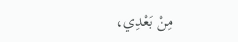مِنْ بَعْدِي،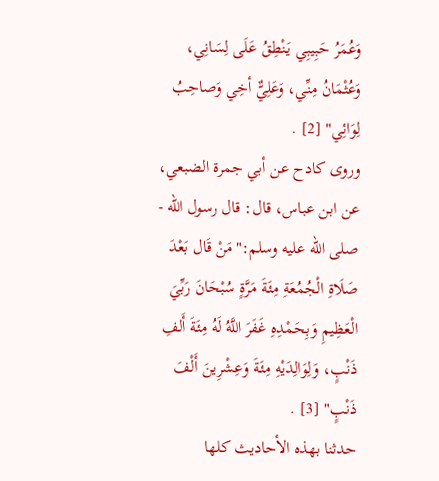وَعُمَرُ حَبِيبِي يَنْطِقُ عَلَى لِسَانِي، وَعُثْمَانُ مِنِّي، وَعَلِيٌّ أخِي وَصاحِبُ لِوَائِي" [2] .
وروى كادح عن أبي جمرة الضبعي، عن ابن عباس، قال: قال رسول الله - صلى الله عليه وسلم:"مَنْ قَال بَعْدَ صَلَاةِ الْجُمُعَةِ مِئَةَ مَرَّةٍ سُبْحَانَ رَبِّيَ الْعَظِيمِ وَبِحَمْدِهِ غَفَرَ اللَّهُ لَهُ مِئَةَ أَلفِ ذَنْبٍ، وَلِوَالِدَيْهِ مِئَةَ وَعِشْرِينَ أَلْفَ ذَنْبٍ" [3] .
حدثنا بهذه الأحاديث كلها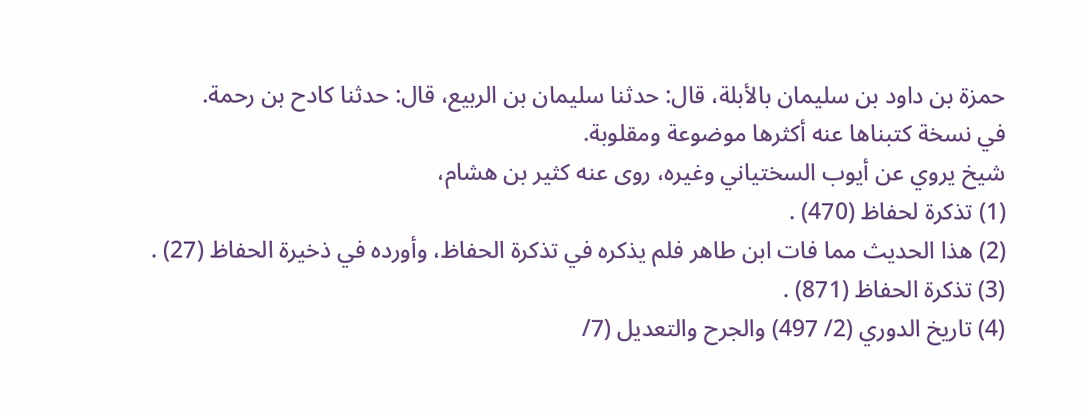حمزة بن داود بن سليمان بالأبلة، قال: حدثنا سليمان بن الربيع، قال: حدثنا كادح بن رحمة.
في نسخة كتبناها عنه أكثرها موضوعة ومقلوبة.
شيخ يروي عن أيوب السختياني وغيره، روى عنه كثير بن هشام،
(1) تذكرة لحفاظ (470) .
(2) هذا الحديث مما فات ابن طاهر فلم يذكره في تذكرة الحفاظ، وأورده في ذخيرة الحفاظ (27) .
(3) تذكرة الحفاظ (871) .
(4) تاريخ الدوري (2/ 497) والجرح والتعديل (7/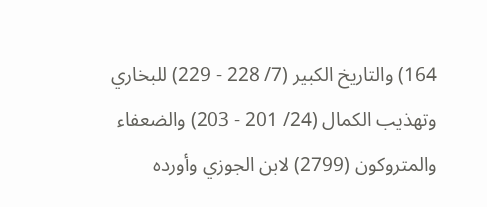164) والتاريخ الكبير (7/ 228 - 229) للبخاري وتهذيب الكمال (24/ 201 - 203) والضعفاء والمتروكون (2799) لابن الجوزي وأورده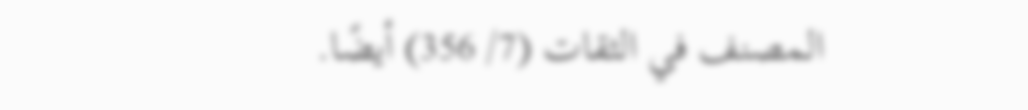المصنف في الثقات (7/ 356) أيضًا.